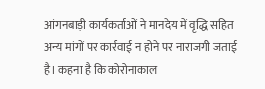आंगनबाड़ी कार्यकर्ताओं ने मानदेय में वृद्धि सहित अन्य मांगों पर कार्रवाई न होने पर नाराजगी जताई है। कहना है कि कोरोनाकाल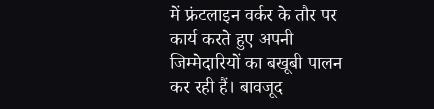में फ्रंटलाइन वर्कर के तौर पर कार्य करते हुए अपनी जिम्मेदारियों का बखूबी पालन कर रही हैं। बावजूद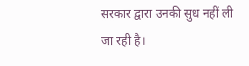सरकार द्वारा उनकी सुध नहीं ली जा रही है।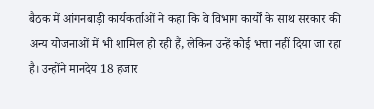बैठक में आंगनबाड़ी कार्यकर्ताओं ने कहा कि वे विभाग कार्यों के साथ सरकार की अन्य योजनाओं में भी शामिल हो रही हैं, लेकिन उन्हें कोई भत्ता नहीं दिया जा रहा है। उन्होंने मानदेय 18 हजार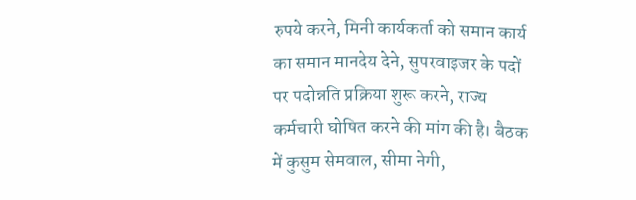रुपये करने, मिनी कार्यकर्ता को समान कार्य का समान मानदेय देने, सुपरवाइजर के पदों पर पदोन्नति प्रक्रिया शुरू करने, राज्य कर्मचारी घोषित करने की मांग की है। बैठक में कुसुम सेमवाल, सीमा नेगी,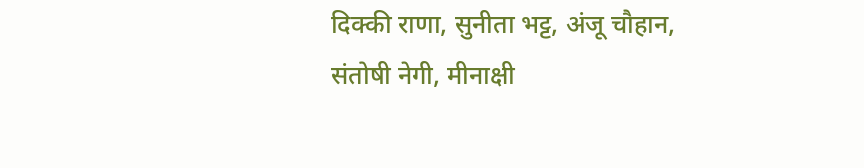दिक्की राणा, सुनीता भट्ट, अंजू चौहान, संतोषी नेगी, मीनाक्षी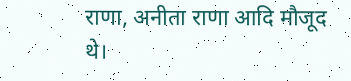राणा, अनीता राणा आदि मौजूद थे।